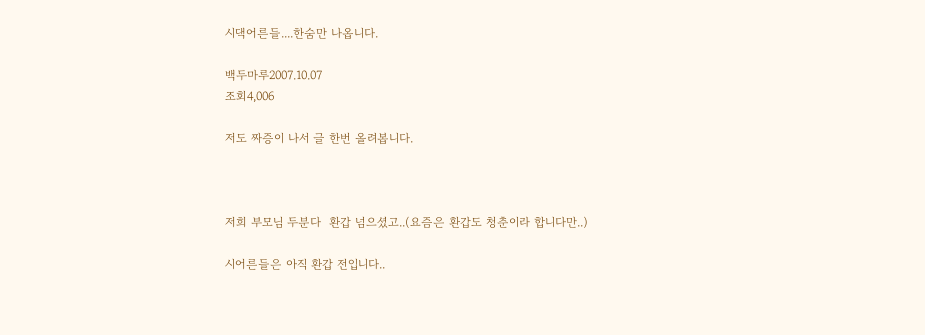시댁어른들....한숨만 나옵니다.

백두마루2007.10.07
조회4,006

저도 짜증이 나서 글 한번 올려봅니다.



저희 부모님 두분다  환갑 넘으셨고..(요즘은 환갑도 청춘이라 합니다만..)

시어른들은 아직 환갑 전입니다..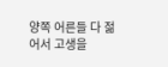양쪽 어른들 다 젊어서 고생을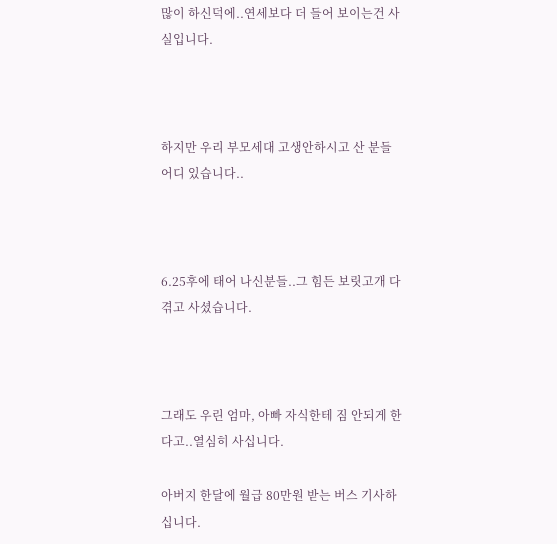많이 하신덕에..연세보다 더 들어 보이는건 사실입니다.



하지만 우리 부모세대 고생안하시고 산 분들 어디 있습니다..



6.25후에 태어 나신분들..그 힘든 보릿고개 다 겪고 사셨습니다.



그래도 우린 엄마, 아빠 자식한테 짐 안되게 한다고..열심히 사십니다.

아버지 한달에 월급 80만원 받는 버스 기사하십니다.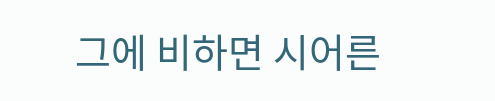그에 비하면 시어른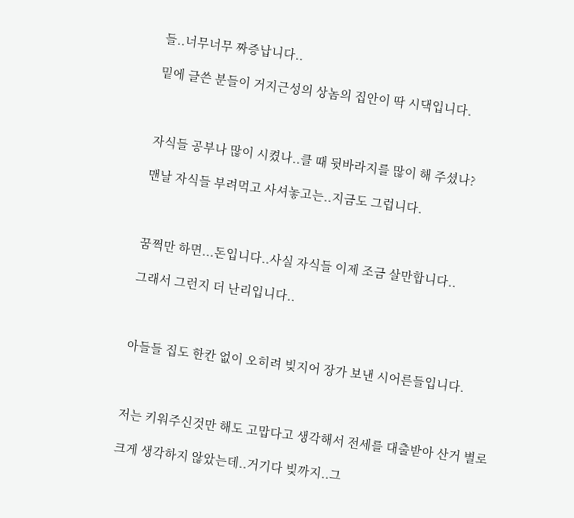들..너무너무 짜증납니다..

밑에 글쓴 분들이 거지근성의 상놈의 집안이 딱 시댁입니다.



자식들 공부나 많이 시켰나..클 때 뒷바라지를 많이 해 주셨나?

맨날 자식들 부려먹고 사셔놓고는..지금도 그럽니다.



꿈쩍만 하면...돈입니다..사실 자식들 이제 조금 살만합니다..

그래서 그런지 더 난리입니다..



아들들 집도 한칸 없이 오히려 빚지어 장가 보낸 시어른들입니다.



저는 키워주신것만 해도 고맙다고 생각해서 전세를 대출받아 산거 별로

크게 생각하지 않았는데..거기다 빚까지..그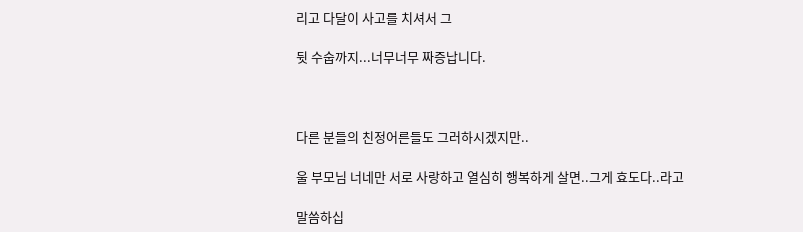리고 다달이 사고를 치셔서 그

뒷 수숩까지...너무너무 짜증납니다.



다른 분들의 친정어른들도 그러하시겠지만..

울 부모님 너네만 서로 사랑하고 열심히 행복하게 살면..그게 효도다..라고

말씀하십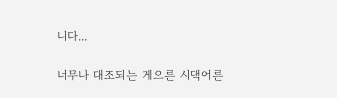니다...

너무나 대조되는 게으른 시댁어른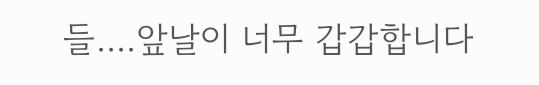들....앞날이 너무 갑갑합니다